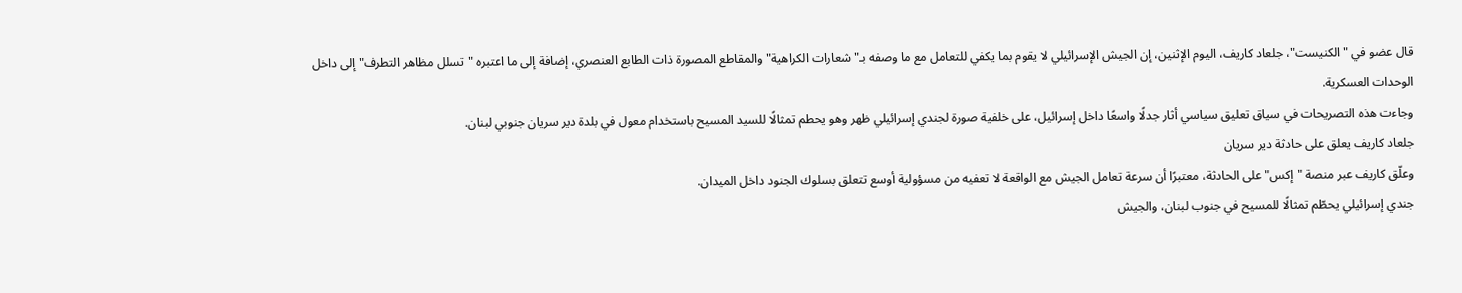قال عضو في "الكنيست"، جلعاد كاريف، اليوم الإثنين، إن الجيش الإسرائيلي لا يقوم بما يكفي للتعامل مع ما وصفه بـ"شعارات الكراهية" والمقاطع المصورة ذات الطابع العنصري، إضافة إلى ما اعتبره "تسلل مظاهر التطرف" إلى داخل الوحدات العسكرية.
وجاءت هذه التصريحات في سياق تعليق سياسي أثار جدلًا واسعًا داخل إسرائيل، على خلفية صورة لجندي إسرائيلي ظهر وهو يحطم تمثالًا للسيد المسيح باستخدام معول في بلدة دير سريان جنوبي لبنان.
جلعاد كاريف يعلق على حادثة دير سريان
وعلّق كاريف عبر منصة "إكس" على الحادثة، معتبرًا أن سرعة تعامل الجيش مع الواقعة لا تعفيه من مسؤولية أوسع تتعلق بسلوك الجنود داخل الميدان.
جندي إسرائيلي يحطّم تمثالًا للمسيح في جنوب لبنان، والجيش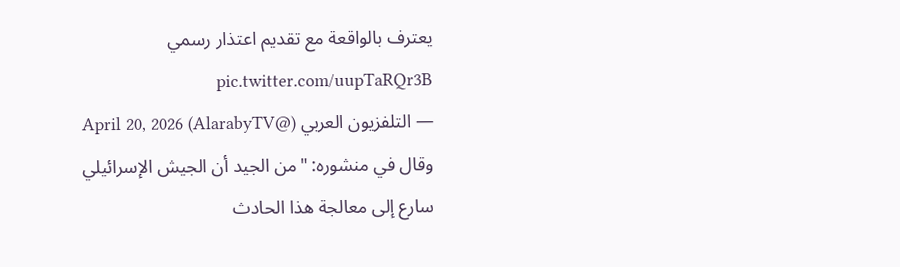يعترف بالواقعة مع تقديم اعتذار رسمي pic.twitter.com/uupTaRQr3B
— التلفزيون العربي (@AlarabyTV) April 20, 2026
وقال في منشوره: "من الجيد أن الجيش الإسرائيلي سارع إلى معالجة هذا الحادث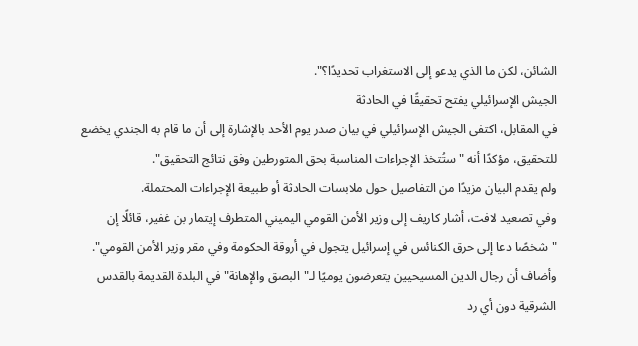الشائن، لكن ما الذي يدعو إلى الاستغراب تحديدًا؟".
الجيش الإسرائيلي يفتح تحقيقًا في الحادثة
في المقابل، اكتفى الجيش الإسرائيلي في بيان صدر يوم الأحد بالإشارة إلى أن ما قام به الجندي يخضع للتحقيق، مؤكدًا أنه "ستُتخذ الإجراءات المناسبة بحق المتورطين وفق نتائج التحقيق".
ولم يقدم البيان مزيدًا من التفاصيل حول ملابسات الحادثة أو طبيعة الإجراءات المحتملة.
وفي تصعيد لافت، أشار كاريف إلى وزير الأمن القومي اليميني المتطرف إيتمار بن غفير، قائلًا إن "شخصًا دعا إلى حرق الكنائس في إسرائيل يتجول في أروقة الحكومة وفي مقر وزير الأمن القومي".
وأضاف أن رجال الدين المسيحيين يتعرضون يوميًا لـ"البصق والإهانة" في البلدة القديمة بالقدس الشرقية دون أي رد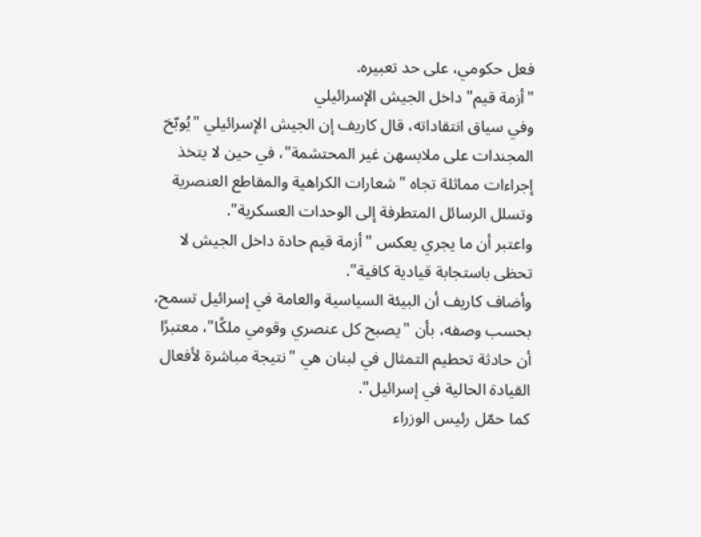فعل حكومي، على حد تعبيره.
"أزمة قيم" داخل الجيش الإسرائيلي
وفي سياق انتقاداته، قال كاريف إن الجيش الإسرائيلي "يُوبّخ المجندات على ملابسهن غير المحتشمة"، في حين لا يتخذ إجراءات مماثلة تجاه "شعارات الكراهية والمقاطع العنصرية وتسلل الرسائل المتطرفة إلى الوحدات العسكرية".
واعتبر أن ما يجري يعكس "أزمة قيم حادة داخل الجيش لا تحظى باستجابة قيادية كافية".
وأضاف كاريف أن البيئة السياسية والعامة في إسرائيل تسمح، بحسب وصفه، بأن "يصبح كل عنصري وقومي ملكًا"، معتبرًا أن حادثة تحطيم التمثال في لبنان هي "نتيجة مباشرة لأفعال القيادة الحالية في إسرائيل".
كما حمّل رئيس الوزراء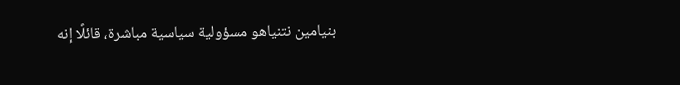بنيامين نتنياهو مسؤولية سياسية مباشرة، قائلًا إنه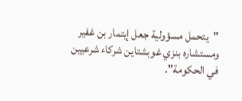"يتحمل مسؤولية جعل إيتمار بن غفير ومستشاره بنزي غوبشتاين شركاء شرعيين في الحكومة".